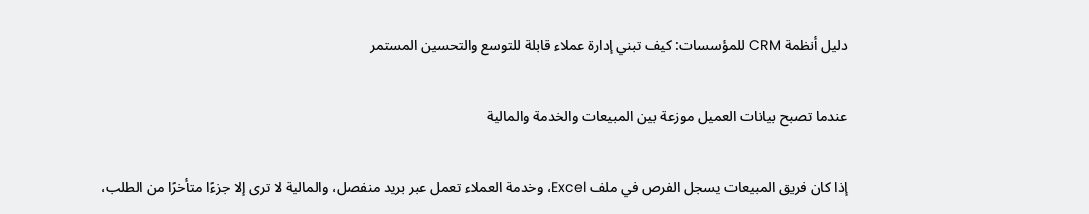دليل أنظمة CRM للمؤسسات: كيف تبني إدارة عملاء قابلة للتوسع والتحسين المستمر

عندما تصبح بيانات العميل موزعة بين المبيعات والخدمة والمالية

إذا كان فريق المبيعات يسجل الفرص في ملف Excel، وخدمة العملاء تعمل عبر بريد منفصل، والمالية لا ترى إلا جزءًا متأخرًا من الطلب،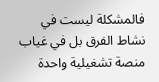فالمشكلة ليست في نشاط الفرق بل في غياب منصة تشغيلية واحدة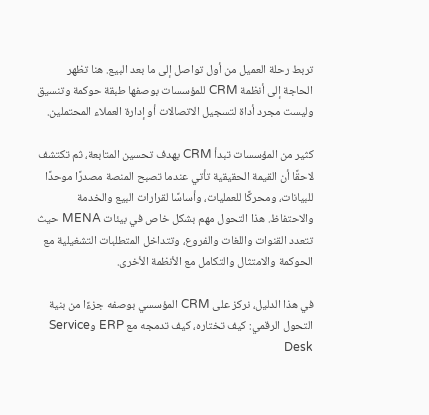تربط رحلة العميل من أول تواصل إلى ما بعد البيع. هنا تظهر الحاجة إلى أنظمة CRM للمؤسسات بوصفها طبقة حوكمة وتنسيق وليست مجرد أداة لتسجيل الاتصالات أو إدارة العملاء المحتملين.

كثير من المؤسسات تبدأ CRM بهدف تحسين المتابعة، ثم تكتشف لاحقًا أن القيمة الحقيقية تأتي عندما تصبح المنصة مصدرًا موحدًا للبيانات، ومحركًا للعمليات، وأساسًا لقرارات البيع والخدمة والاحتفاظ. هذا التحول مهم بشكل خاص في بيئات MENA حيث تتعدد القنوات واللغات والفروع، وتتداخل المتطلبات التشغيلية مع الحوكمة والامتثال والتكامل مع الأنظمة الأخرى.

في هذا الدليل، نركز على CRM المؤسسي بوصفه جزءًا من بنية التحول الرقمي: كيف تختاره، كيف تدمجه مع ERP وService Desk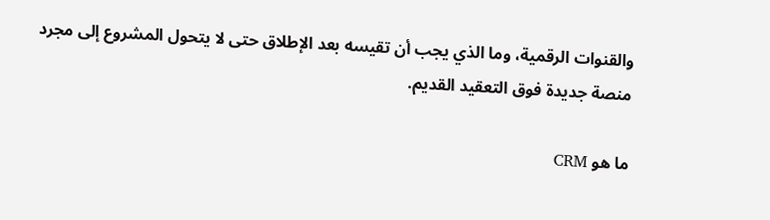والقنوات الرقمية، وما الذي يجب أن تقيسه بعد الإطلاق حتى لا يتحول المشروع إلى مجرد منصة جديدة فوق التعقيد القديم.

ما هو CRM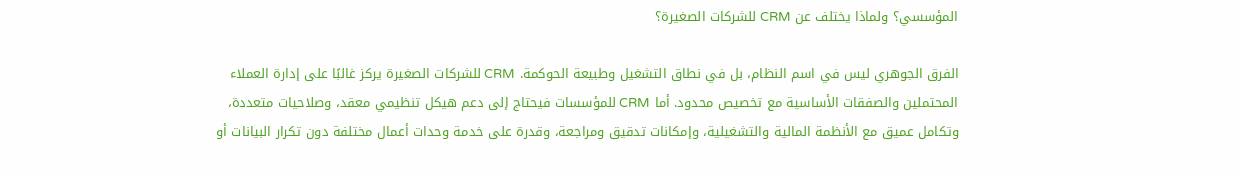المؤسسي؟ ولماذا يختلف عن CRM للشركات الصغيرة؟

الفرق الجوهري ليس في اسم النظام، بل في نطاق التشغيل وطبيعة الحوكمة. CRM للشركات الصغيرة يركز غالبًا على إدارة العملاء المحتملين والصفقات الأساسية مع تخصيص محدود. أما CRM للمؤسسات فيحتاج إلى دعم هيكل تنظيمي معقد، وصلاحيات متعددة، وتكامل عميق مع الأنظمة المالية والتشغيلية، وإمكانات تدقيق ومراجعة، وقدرة على خدمة وحدات أعمال مختلفة دون تكرار البيانات أو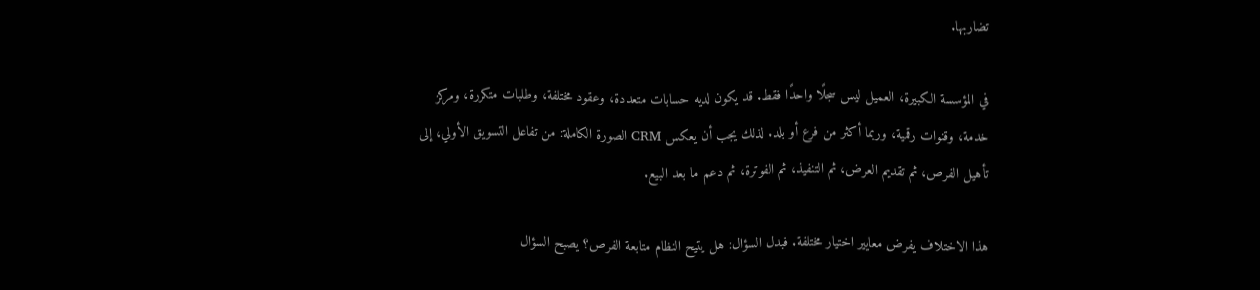تضاربها.

في المؤسسة الكبيرة، العميل ليس سجلًا واحدًا فقط. قد يكون لديه حسابات متعددة، وعقود مختلفة، وطلبات متكررة، ومركز خدمة، وقنوات رقمية، وربما أكثر من فرع أو بلد. لذلك يجب أن يعكس CRM الصورة الكاملة: من تفاعل التسويق الأولي، إلى تأهيل الفرص، ثم تقديم العرض، ثم التنفيذ، ثم الفوترة، ثم دعم ما بعد البيع.

هذا الاختلاف يفرض معايير اختيار مختلفة. فبدل السؤال: هل يتيح النظام متابعة الفرص؟ يصبح السؤال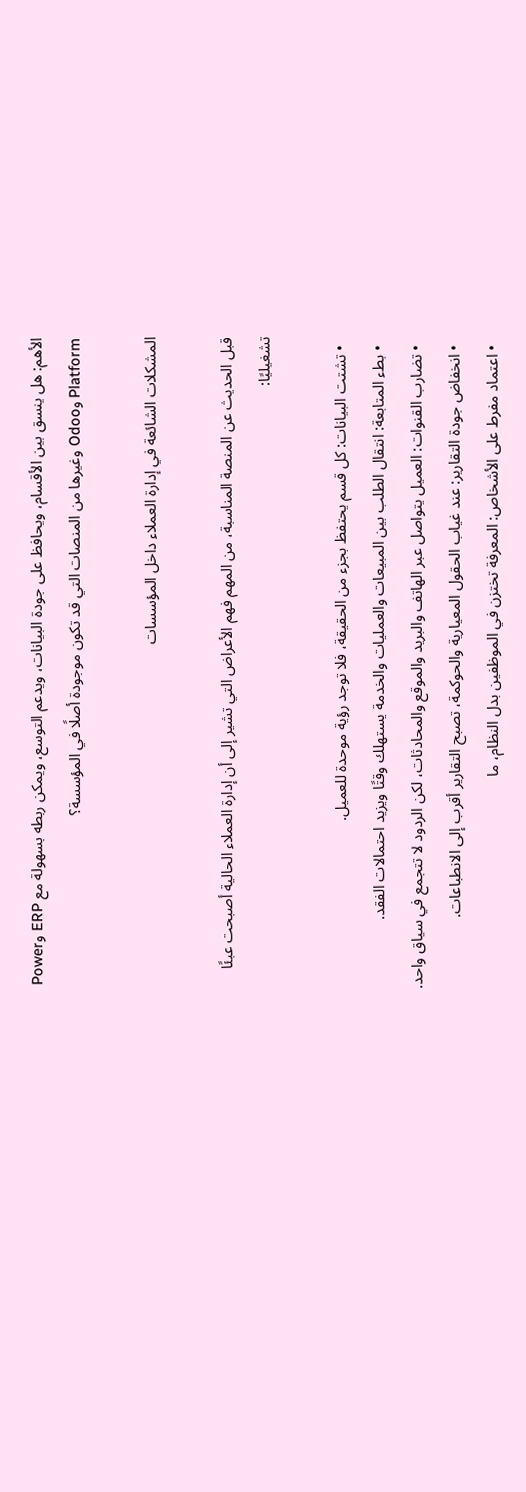الأهم: هل ينسق بين الأقسام، ويحافظ على جودة البيانات، ويدعم التوسع، ويمكن ربطه بسهولة مع ERP وPower Platform وOdoo وغيرها من المنصات التي قد تكون موجودة أصلًا في المؤسسة؟

المشكلات الشائعة في إدارة العملاء داخل المؤسسات

قبل الحديث عن المنصة المناسبة، من المهم فهم الأعراض التي تشير إلى أن إدارة العملاء الحالية أصبحت عبئًا تشغيليًا:

  • تشتت البيانات: كل قسم يحتفظ بجزء من الحقيقة، فلا توجد رؤية موحدة للعميل.
  • بطء المتابعة: انتقال الطلب بين المبيعات والعمليات والخدمة يستهلك وقتًا ويزيد احتمالات الفقد.
  • تضارب القنوات: العميل يتواصل عبر الهاتف والبريد والموقع والمحادثات، لكن الردود لا تتجمع في سياق واحد.
  • انخفاض جودة التقارير: عند غياب الحقول المعيارية والحوكمة، تصبح التقارير أقرب إلى الانطباعات.
  • اعتماد مفرط على الأشخاص: المعرفة تختزن في الموظفين بدل النظام، ما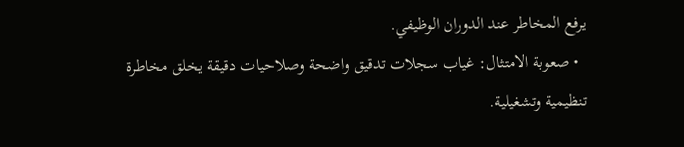يرفع المخاطر عند الدوران الوظيفي.
  • صعوبة الامتثال: غياب سجلات تدقيق واضحة وصلاحيات دقيقة يخلق مخاطرة تنظيمية وتشغيلية.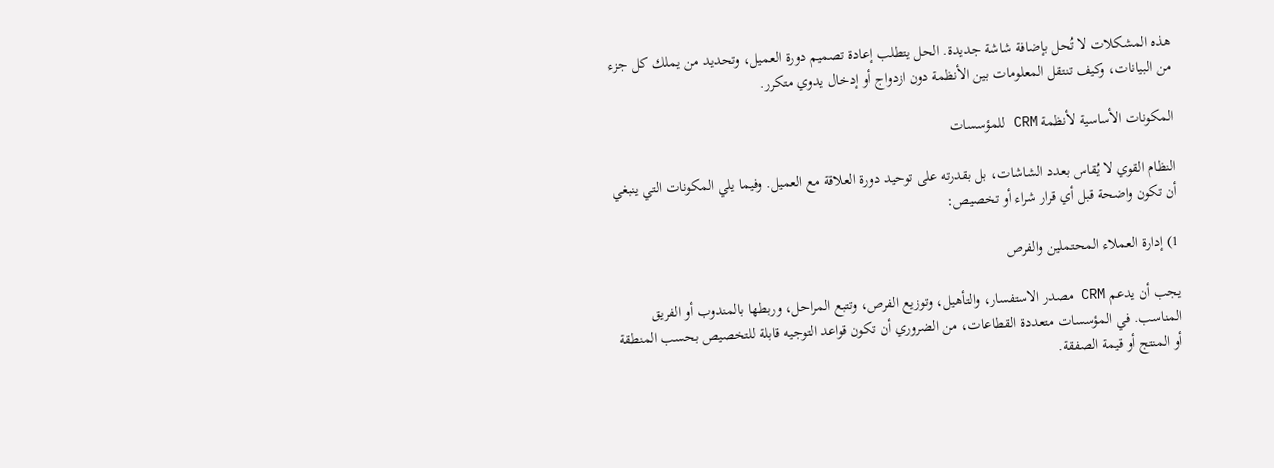هذه المشكلات لا تُحل بإضافة شاشة جديدة. الحل يتطلب إعادة تصميم دورة العميل، وتحديد من يملك كل جزء من البيانات، وكيف تنتقل المعلومات بين الأنظمة دون ازدواج أو إدخال يدوي متكرر.

المكونات الأساسية لأنظمة CRM للمؤسسات

النظام القوي لا يُقاس بعدد الشاشات، بل بقدرته على توحيد دورة العلاقة مع العميل. وفيما يلي المكونات التي ينبغي أن تكون واضحة قبل أي قرار شراء أو تخصيص:

1) إدارة العملاء المحتملين والفرص

يجب أن يدعم CRM مصدر الاستفسار، والتأهيل، وتوزيع الفرص، وتتبع المراحل، وربطها بالمندوب أو الفريق المناسب. في المؤسسات متعددة القطاعات، من الضروري أن تكون قواعد التوجيه قابلة للتخصيص بحسب المنطقة أو المنتج أو قيمة الصفقة.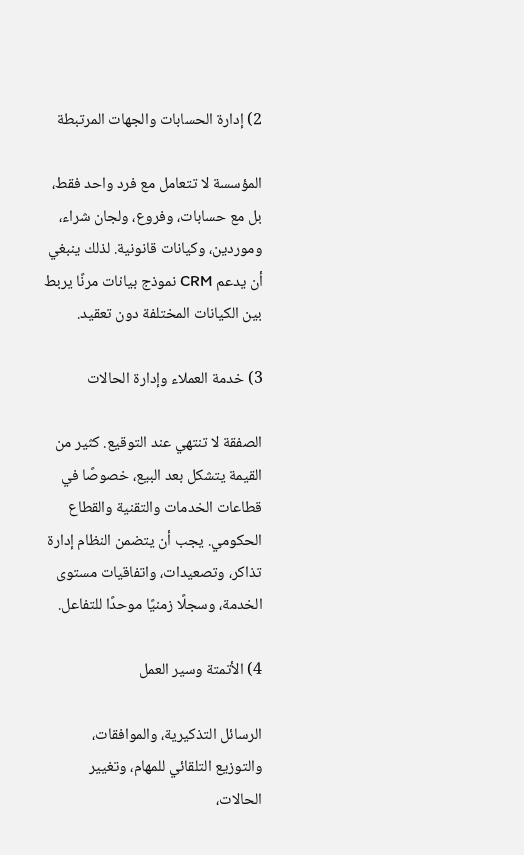2) إدارة الحسابات والجهات المرتبطة

المؤسسة لا تتعامل مع فرد واحد فقط، بل مع حسابات، وفروع، ولجان شراء، وموردين، وكيانات قانونية. لذلك ينبغي أن يدعم CRM نموذج بيانات مرنًا يربط بين الكيانات المختلفة دون تعقيد.

3) خدمة العملاء وإدارة الحالات

الصفقة لا تنتهي عند التوقيع. كثير من القيمة يتشكل بعد البيع، خصوصًا في قطاعات الخدمات والتقنية والقطاع الحكومي. يجب أن يتضمن النظام إدارة تذاكر، وتصعيدات، واتفاقيات مستوى الخدمة، وسجلًا زمنيًا موحدًا للتفاعل.

4) الأتمتة وسير العمل

الرسائل التذكيرية، والموافقات، والتوزيع التلقائي للمهام، وتغيير الحالات،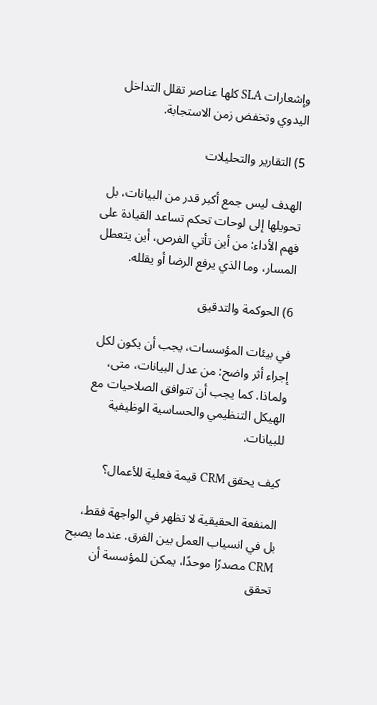وإشعارات SLA كلها عناصر تقلل التداخل اليدوي وتخفض زمن الاستجابة.

5) التقارير والتحليلات

الهدف ليس جمع أكبر قدر من البيانات، بل تحويلها إلى لوحات تحكم تساعد القيادة على فهم الأداء: من أين تأتي الفرص، أين يتعطل المسار، وما الذي يرفع الرضا أو يقلله.

6) الحوكمة والتدقيق

في بيئات المؤسسات، يجب أن يكون لكل إجراء أثر واضح: من عدل البيانات، متى، ولماذا. كما يجب أن تتوافق الصلاحيات مع الهيكل التنظيمي والحساسية الوظيفية للبيانات.

كيف يحقق CRM قيمة فعلية للأعمال؟

المنفعة الحقيقية لا تظهر في الواجهة فقط، بل في انسياب العمل بين الفرق. عندما يصبح CRM مصدرًا موحدًا، يمكن للمؤسسة أن تحقق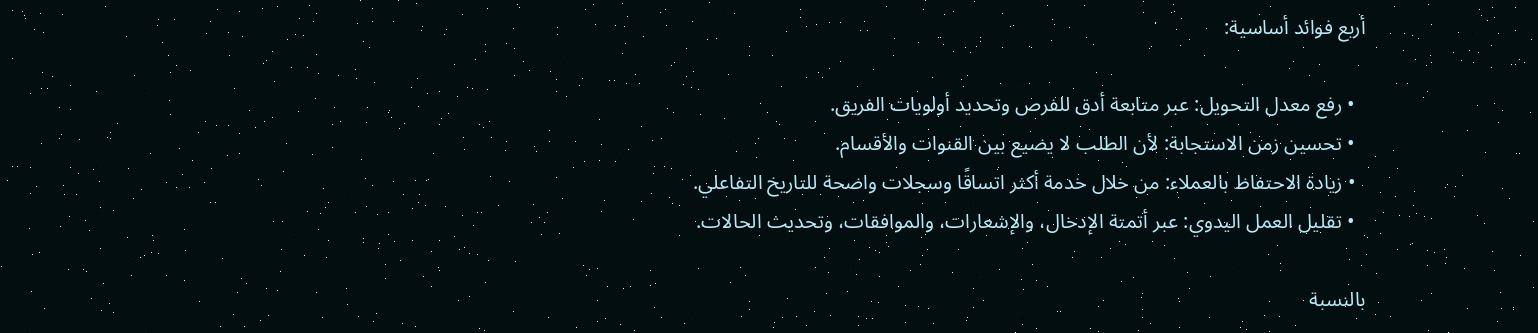أربع فوائد أساسية:

  • رفع معدل التحويل: عبر متابعة أدق للفرص وتحديد أولويات الفريق.
  • تحسين زمن الاستجابة: لأن الطلب لا يضيع بين القنوات والأقسام.
  • زيادة الاحتفاظ بالعملاء: من خلال خدمة أكثر اتساقًا وسجلات واضحة للتاريخ التفاعلي.
  • تقليل العمل اليدوي: عبر أتمتة الإدخال، والإشعارات، والموافقات، وتحديث الحالات.

بالنسبة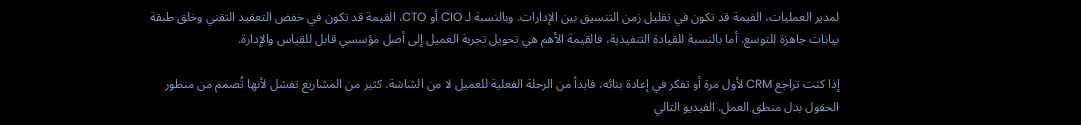لمدير العمليات، القيمة قد تكون في تقليل زمن التنسيق بين الإدارات. وبالنسبة لـ CIO أو CTO، القيمة قد تكون في خفض التعقيد التقني وخلق طبقة بيانات جاهزة للتوسع. أما بالنسبة للقيادة التنفيذية، فالقيمة الأهم هي تحويل تجربة العميل إلى أصل مؤسسي قابل للقياس والإدارة.

إذا كنت تراجع CRM لأول مرة أو تفكر في إعادة بنائه، فابدأ من الرحلة الفعلية للعميل لا من الشاشة. كثير من المشاريع تفشل لأنها تُصمم من منظور الحقول بدل منطق العمل. الفيديو التالي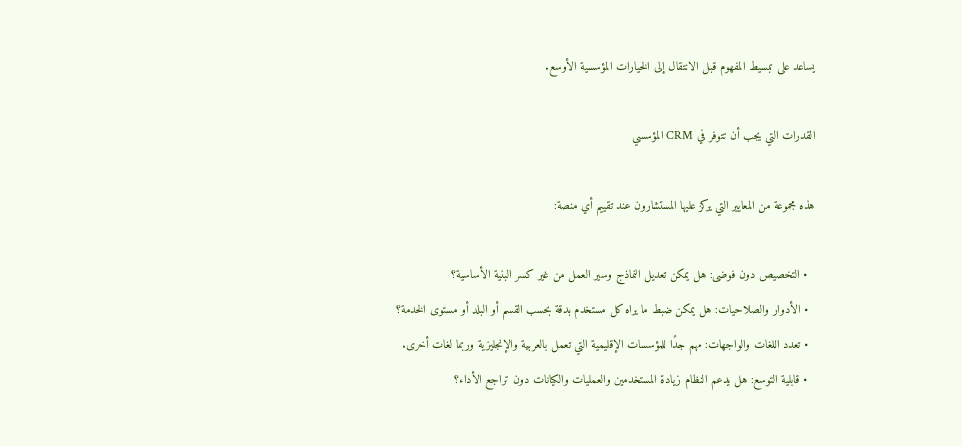يساعد على تبسيط المفهوم قبل الانتقال إلى الخيارات المؤسسية الأوسع.

القدرات التي يجب أن تتوفر في CRM المؤسسي

هذه مجموعة من المعايير التي يركز عليها المستشارون عند تقييم أي منصة:

  • التخصيص دون فوضى: هل يمكن تعديل النماذج وسير العمل من غير كسر البنية الأساسية؟
  • الأدوار والصلاحيات: هل يمكن ضبط ما يراه كل مستخدم بدقة بحسب القسم أو البلد أو مستوى الخدمة؟
  • تعدد اللغات والواجهات: مهم جدًا للمؤسسات الإقليمية التي تعمل بالعربية والإنجليزية وربما لغات أخرى.
  • قابلية التوسع: هل يدعم النظام زيادة المستخدمين والعمليات والكيانات دون تراجع الأداء؟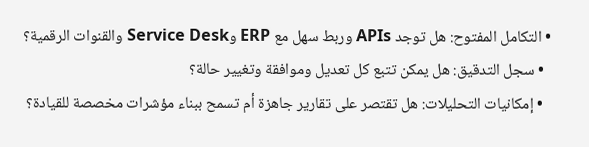• التكامل المفتوح: هل توجد APIs وربط سهل مع ERP وService Desk والقنوات الرقمية؟
  • سجل التدقيق: هل يمكن تتبع كل تعديل وموافقة وتغيير حالة؟
  • إمكانيات التحليلات: هل تقتصر على تقارير جاهزة أم تسمح ببناء مؤشرات مخصصة للقيادة؟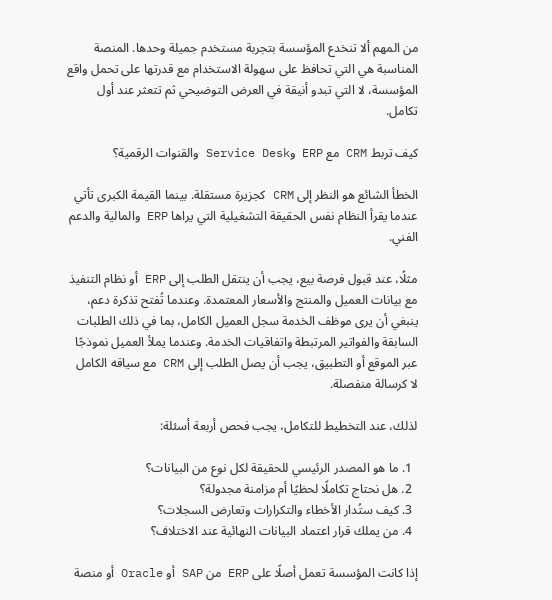من المهم ألا تنخدع المؤسسة بتجربة مستخدم جميلة وحدها. المنصة المناسبة هي التي تحافظ على سهولة الاستخدام مع قدرتها على تحمل واقع المؤسسة، لا التي تبدو أنيقة في العرض التوضيحي ثم تتعثر عند أول تكامل.

كيف تربط CRM مع ERP وService Desk والقنوات الرقمية؟

الخطأ الشائع هو النظر إلى CRM كجزيرة مستقلة. بينما القيمة الكبرى تأتي عندما يقرأ النظام نفس الحقيقة التشغيلية التي يراها ERP والمالية والدعم الفني.

مثلًا، عند قبول فرصة بيع، يجب أن ينتقل الطلب إلى ERP أو نظام التنفيذ مع بيانات العميل والمنتج والأسعار المعتمدة. وعندما تُفتح تذكرة دعم، ينبغي أن يرى موظف الخدمة سجل العميل الكامل، بما في ذلك الطلبات السابقة والفواتير المرتبطة واتفاقيات الخدمة. وعندما يملأ العميل نموذجًا عبر الموقع أو التطبيق، يجب أن يصل الطلب إلى CRM مع سياقه الكامل لا كرسالة منفصلة.

لذلك، عند التخطيط للتكامل، يجب فحص أربعة أسئلة:

  1. ما هو المصدر الرئيسي للحقيقة لكل نوع من البيانات؟
  2. هل نحتاج تكاملًا لحظيًا أم مزامنة مجدولة؟
  3. كيف ستُدار الأخطاء والتكرارات وتعارض السجلات؟
  4. من يملك قرار اعتماد البيانات النهائية عند الاختلاف؟

إذا كانت المؤسسة تعمل أصلًا على ERP من SAP أو Oracle أو منصة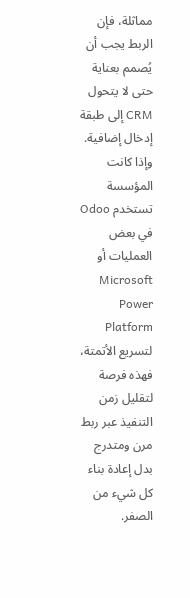مماثلة، فإن الربط يجب أن يُصمم بعناية حتى لا يتحول CRM إلى طبقة إدخال إضافية. وإذا كانت المؤسسة تستخدم Odoo في بعض العمليات أو Microsoft Power Platform لتسريع الأتمتة، فهذه فرصة لتقليل زمن التنفيذ عبر ربط مرن ومتدرج بدل إعادة بناء كل شيء من الصفر.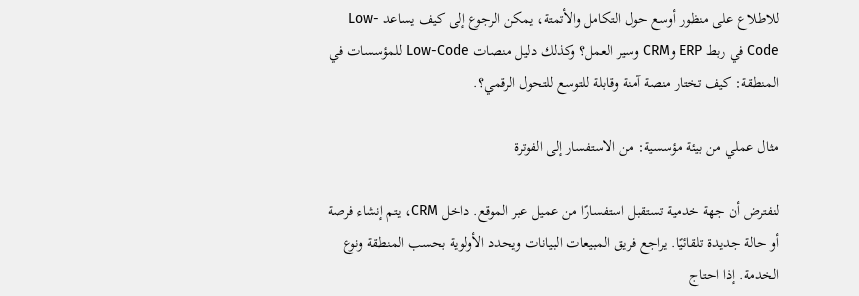للاطلاع على منظور أوسع حول التكامل والأتمتة، يمكن الرجوع إلى كيف يساعد Low-Code في ربط ERP وCRM وسير العمل؟ وكذلك دليل منصات Low-Code للمؤسسات في المنطقة: كيف تختار منصة آمنة وقابلة للتوسع للتحول الرقمي؟.

مثال عملي من بيئة مؤسسية: من الاستفسار إلى الفوترة

لنفترض أن جهة خدمية تستقبل استفسارًا من عميل عبر الموقع. داخل CRM، يتم إنشاء فرصة أو حالة جديدة تلقائيًا. يراجع فريق المبيعات البيانات ويحدد الأولوية بحسب المنطقة ونوع الخدمة. إذا احتاج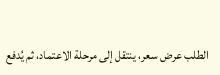الطلب عرض سعر، ينتقل إلى مرحلة الاعتماد، ثم يُدفع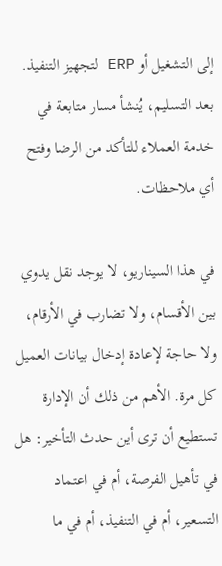إلى التشغيل أو ERP لتجهيز التنفيذ. بعد التسليم، يُنشأ مسار متابعة في خدمة العملاء للتأكد من الرضا وفتح أي ملاحظات.

في هذا السيناريو، لا يوجد نقل يدوي بين الأقسام، ولا تضارب في الأرقام، ولا حاجة لإعادة إدخال بيانات العميل كل مرة. الأهم من ذلك أن الإدارة تستطيع أن ترى أين حدث التأخير: هل في تأهيل الفرصة، أم في اعتماد التسعير، أم في التنفيذ، أم في ما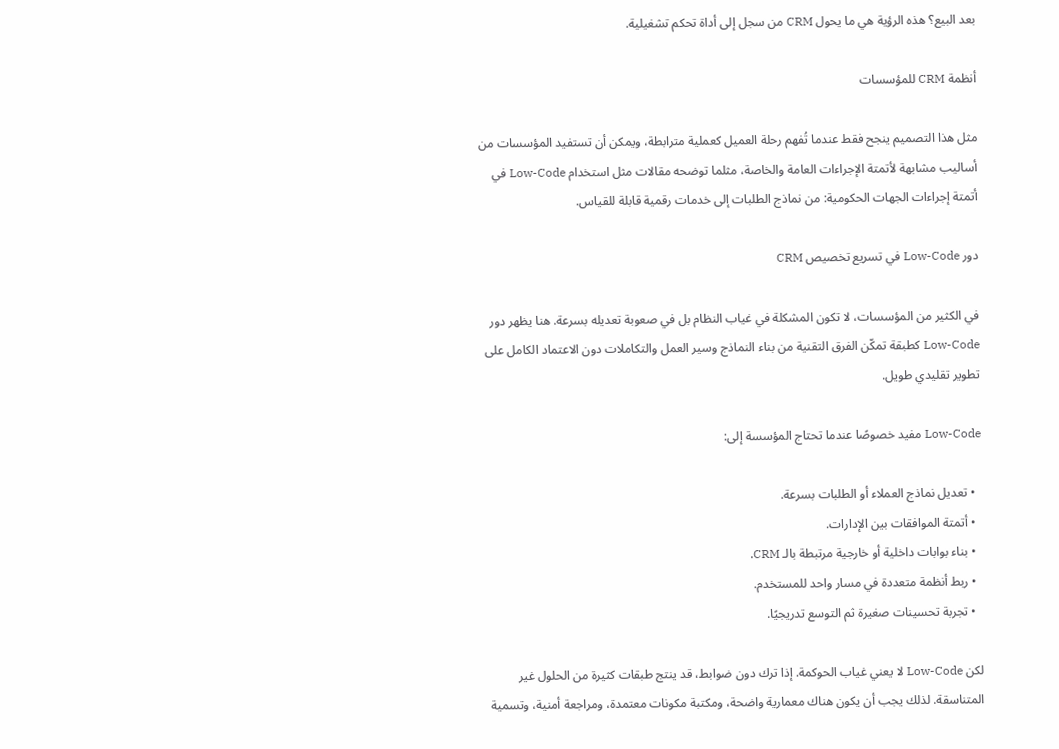بعد البيع؟ هذه الرؤية هي ما يحول CRM من سجل إلى أداة تحكم تشغيلية.

أنظمة CRM للمؤسسات

مثل هذا التصميم ينجح فقط عندما تُفهم رحلة العميل كعملية مترابطة، ويمكن أن تستفيد المؤسسات من أساليب مشابهة لأتمتة الإجراءات العامة والخاصة، مثلما توضحه مقالات مثل استخدام Low-Code في أتمتة إجراءات الجهات الحكومية: من نماذج الطلبات إلى خدمات رقمية قابلة للقياس.

دور Low-Code في تسريع تخصيص CRM

في الكثير من المؤسسات، لا تكون المشكلة في غياب النظام بل في صعوبة تعديله بسرعة. هنا يظهر دور Low-Code كطبقة تمكّن الفرق التقنية من بناء النماذج وسير العمل والتكاملات دون الاعتماد الكامل على تطوير تقليدي طويل.

Low-Code مفيد خصوصًا عندما تحتاج المؤسسة إلى:

  • تعديل نماذج العملاء أو الطلبات بسرعة.
  • أتمتة الموافقات بين الإدارات.
  • بناء بوابات داخلية أو خارجية مرتبطة بالـ CRM.
  • ربط أنظمة متعددة في مسار واحد للمستخدم.
  • تجربة تحسينات صغيرة ثم التوسع تدريجيًا.

لكن Low-Code لا يعني غياب الحوكمة. إذا ترك دون ضوابط، قد ينتج طبقات كثيرة من الحلول غير المتناسقة. لذلك يجب أن يكون هناك معمارية واضحة، ومكتبة مكونات معتمدة، ومراجعة أمنية، وتسمية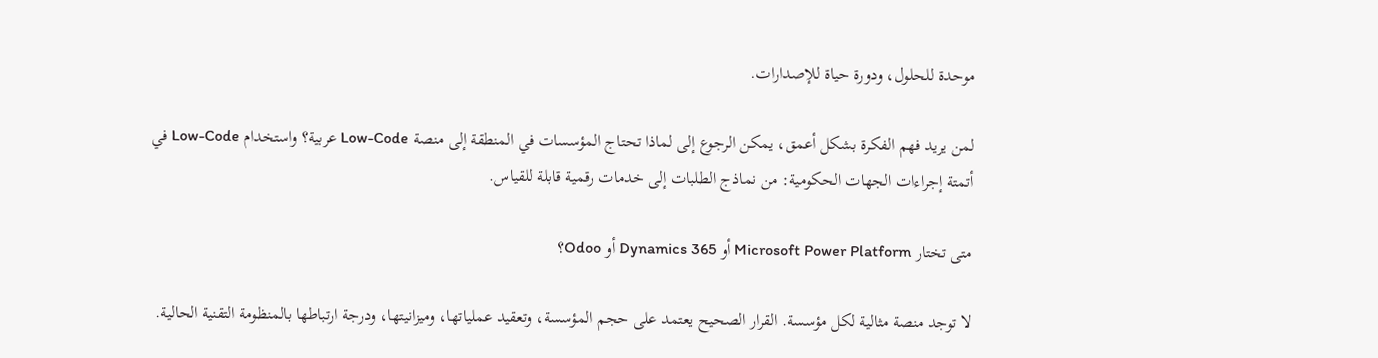موحدة للحلول، ودورة حياة للإصدارات.

لمن يريد فهم الفكرة بشكل أعمق، يمكن الرجوع إلى لماذا تحتاج المؤسسات في المنطقة إلى منصة Low-Code عربية؟ واستخدام Low-Code في أتمتة إجراءات الجهات الحكومية: من نماذج الطلبات إلى خدمات رقمية قابلة للقياس.

متى تختار Microsoft Power Platform أو Dynamics 365 أو Odoo؟

لا توجد منصة مثالية لكل مؤسسة. القرار الصحيح يعتمد على حجم المؤسسة، وتعقيد عملياتها، وميزانيتها، ودرجة ارتباطها بالمنظومة التقنية الحالية.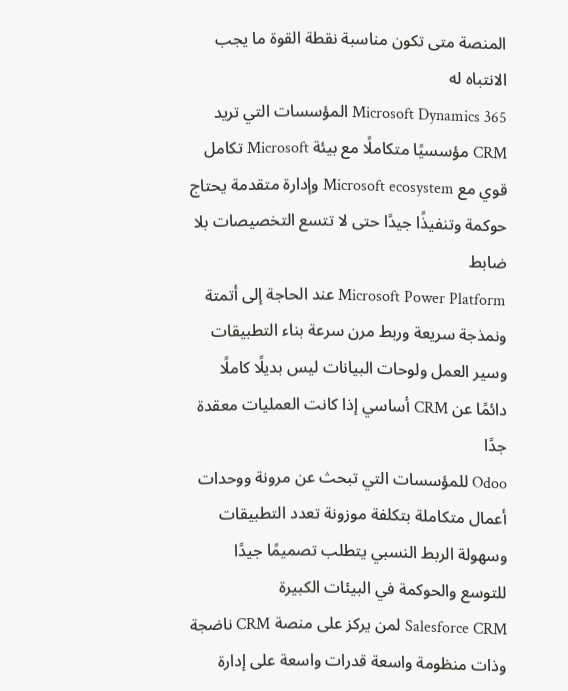المنصة متى تكون مناسبة نقطة القوة ما يجب الانتباه له
Microsoft Dynamics 365 المؤسسات التي تريد CRM مؤسسيًا متكاملًا مع بيئة Microsoft تكامل قوي مع Microsoft ecosystem وإدارة متقدمة يحتاج حوكمة وتنفيذًا جيدًا حتى لا تتسع التخصيصات بلا ضابط
Microsoft Power Platform عند الحاجة إلى أتمتة ونمذجة سريعة وربط مرن سرعة بناء التطبيقات وسير العمل ولوحات البيانات ليس بديلًا كاملًا دائمًا عن CRM أساسي إذا كانت العمليات معقدة جدًا
Odoo للمؤسسات التي تبحث عن مرونة ووحدات أعمال متكاملة بتكلفة موزونة تعدد التطبيقات وسهولة الربط النسبي يتطلب تصميمًا جيدًا للتوسع والحوكمة في البيئات الكبيرة
Salesforce CRM لمن يركز على منصة CRM ناضجة وذات منظومة واسعة قدرات واسعة على إدارة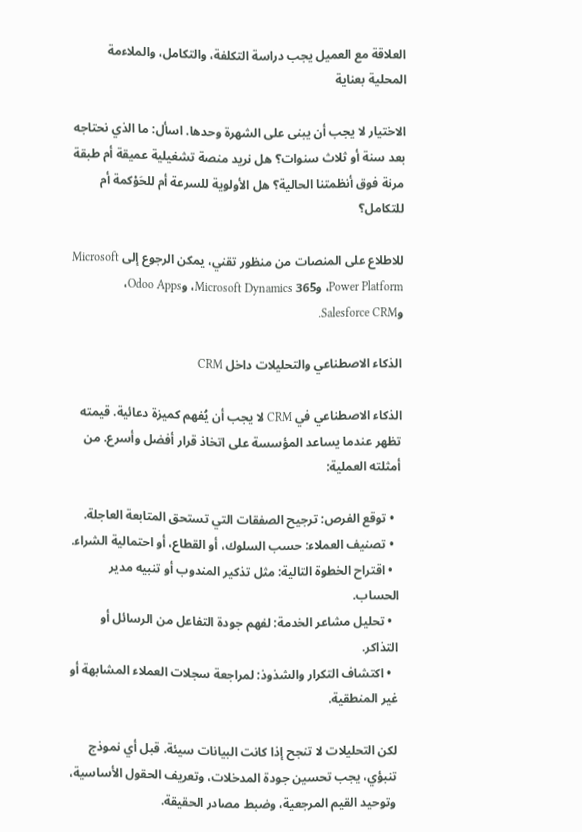العلاقة مع العميل يجب دراسة التكلفة، والتكامل، والملاءمة المحلية بعناية

الاختيار لا يجب أن يبنى على الشهرة وحدها. اسأل: ما الذي نحتاجه بعد سنة أو ثلاث سنوات؟ هل نريد منصة تشغيلية عميقة أم طبقة مرنة فوق أنظمتنا الحالية؟ هل الأولوية للسرعة أم للحَوْكمة أم للتكامل؟

للاطلاع على المنصات من منظور تقني، يمكن الرجوع إلى Microsoft Power Platform، وMicrosoft Dynamics 365، وOdoo Apps، وSalesforce CRM.

الذكاء الاصطناعي والتحليلات داخل CRM

الذكاء الاصطناعي في CRM لا يجب أن يُفهم كميزة دعائية. قيمته تظهر عندما يساعد المؤسسة على اتخاذ قرار أفضل وأسرع. من أمثلته العملية:

  • توقع الفرص: ترجيح الصفقات التي تستحق المتابعة العاجلة.
  • تصنيف العملاء: حسب السلوك، أو القطاع، أو احتمالية الشراء.
  • اقتراح الخطوة التالية: مثل تذكير المندوب أو تنبيه مدير الحساب.
  • تحليل مشاعر الخدمة: لفهم جودة التفاعل من الرسائل أو التذاكر.
  • اكتشاف التكرار والشذوذ: لمراجعة سجلات العملاء المشابهة أو غير المنطقية.

لكن التحليلات لا تنجح إذا كانت البيانات سيئة. قبل أي نموذج تنبؤي، يجب تحسين جودة المدخلات، وتعريف الحقول الأساسية، وتوحيد القيم المرجعية، وضبط مصادر الحقيقة.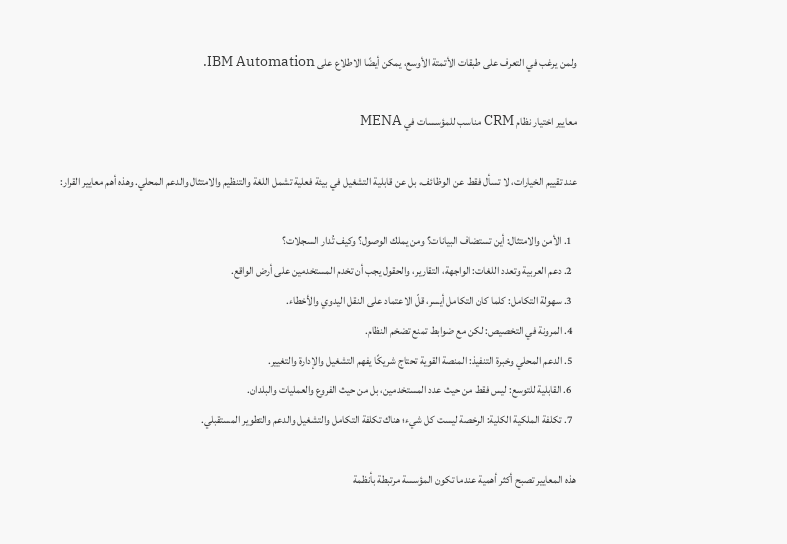ولمن يرغب في التعرف على طبقات الأتمتة الأوسع، يمكن أيضًا الاطلاع على IBM Automation.

معايير اختيار نظام CRM مناسب للمؤسسات في MENA

عند تقييم الخيارات، لا تسأل فقط عن الوظائف، بل عن قابلية التشغيل في بيئة فعلية تشمل اللغة والتنظيم والامتثال والدعم المحلي. وهذه أهم معايير القرار:

  1. الأمن والامتثال: أين تستضاف البيانات؟ ومن يملك الوصول؟ وكيف تُدار السجلات؟
  2. دعم العربية وتعدد اللغات: الواجهة، التقارير، والحقول يجب أن تخدم المستخدمين على أرض الواقع.
  3. سهولة التكامل: كلما كان التكامل أيسر، قلّ الاعتماد على النقل اليدوي والأخطاء.
  4. المرونة في التخصيص: لكن مع ضوابط تمنع تضخم النظام.
  5. الدعم المحلي وخبرة التنفيذ: المنصة القوية تحتاج شريكًا يفهم التشغيل والإدارة والتغيير.
  6. القابلية للتوسع: ليس فقط من حيث عدد المستخدمين، بل من حيث الفروع والعمليات والبلدان.
  7. تكلفة الملكية الكلية: الرخصة ليست كل شيء؛ هناك تكلفة التكامل والتشغيل والدعم والتطوير المستقبلي.

هذه المعايير تصبح أكثر أهمية عندما تكون المؤسسة مرتبطة بأنظمة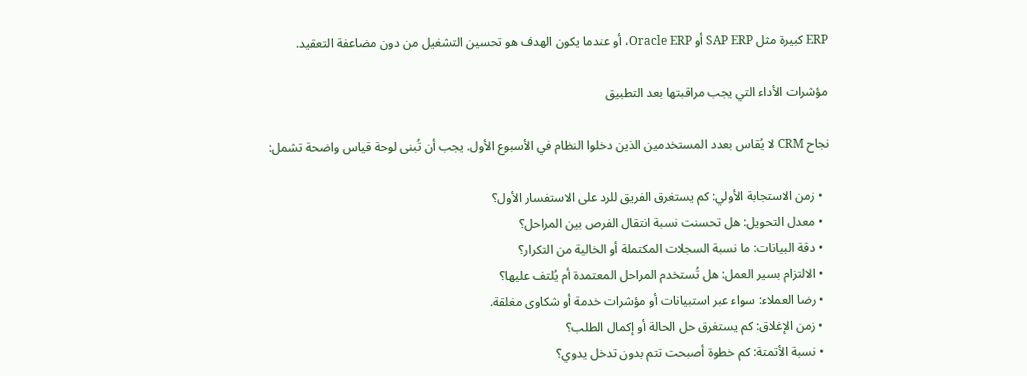ERP كبيرة مثل SAP ERP أو Oracle ERP، أو عندما يكون الهدف هو تحسين التشغيل من دون مضاعفة التعقيد.

مؤشرات الأداء التي يجب مراقبتها بعد التطبيق

نجاح CRM لا يُقاس بعدد المستخدمين الذين دخلوا النظام في الأسبوع الأول. يجب أن تُبنى لوحة قياس واضحة تشمل:

  • زمن الاستجابة الأولي: كم يستغرق الفريق للرد على الاستفسار الأول؟
  • معدل التحويل: هل تحسنت نسبة انتقال الفرص بين المراحل؟
  • دقة البيانات: ما نسبة السجلات المكتملة أو الخالية من التكرار؟
  • الالتزام بسير العمل: هل تُستخدم المراحل المعتمدة أم يُلتف عليها؟
  • رضا العملاء: سواء عبر استبيانات أو مؤشرات خدمة أو شكاوى مغلقة.
  • زمن الإغلاق: كم يستغرق حل الحالة أو إكمال الطلب؟
  • نسبة الأتمتة: كم خطوة أصبحت تتم بدون تدخل يدوي؟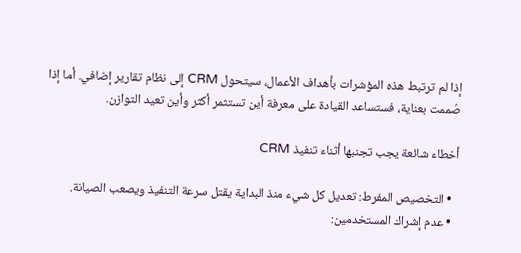إذا لم ترتبط هذه المؤشرات بأهداف الأعمال، سيتحول CRM إلى نظام تقارير إضافي. أما إذا صُممت بعناية، فستساعد القيادة على معرفة أين تستثمر أكثر وأين تعيد التوازن.

أخطاء شائعة يجب تجنبها أثناء تنفيذ CRM

  • التخصيص المفرط: تعديل كل شيء منذ البداية يقتل سرعة التنفيذ ويصعب الصيانة.
  • عدم إشراك المستخدمين: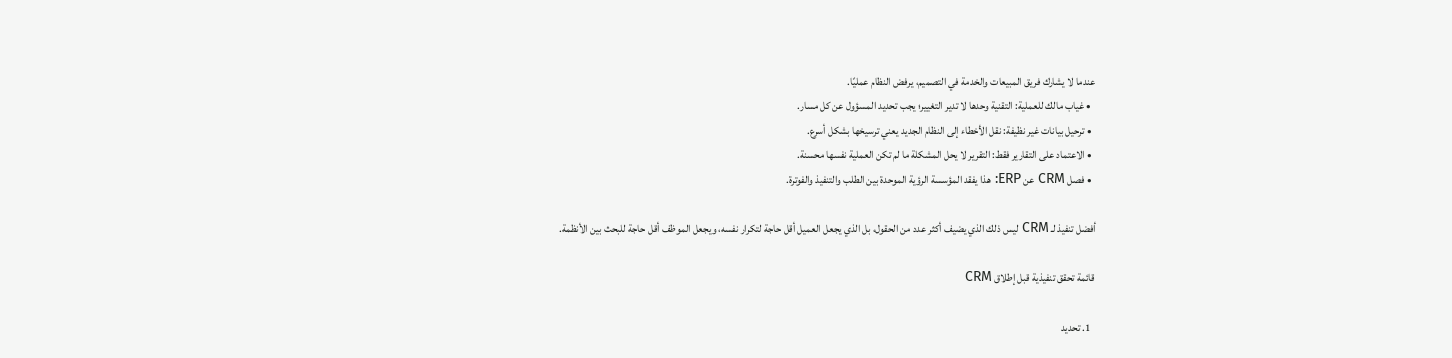عندما لا يشارك فريق المبيعات والخدمة في التصميم، يرفض النظام عمليًا.
  • غياب مالك للعملية: التقنية وحدها لا تدير التغيير؛ يجب تحديد المسؤول عن كل مسار.
  • ترحيل بيانات غير نظيفة: نقل الأخطاء إلى النظام الجديد يعني ترسيخها بشكل أسرع.
  • الاعتماد على التقارير فقط: التقرير لا يحل المشكلة ما لم تكن العملية نفسها محسنة.
  • فصل CRM عن ERP: هذا يفقد المؤسسة الرؤية الموحدة بين الطلب والتنفيذ والفوترة.

أفضل تنفيذ لـ CRM ليس ذلك الذي يضيف أكثر عدد من الحقول، بل الذي يجعل العميل أقل حاجة لتكرار نفسه، ويجعل الموظف أقل حاجة للبحث بين الأنظمة.

قائمة تحقق تنفيذية قبل إطلاق CRM

  1. تحديد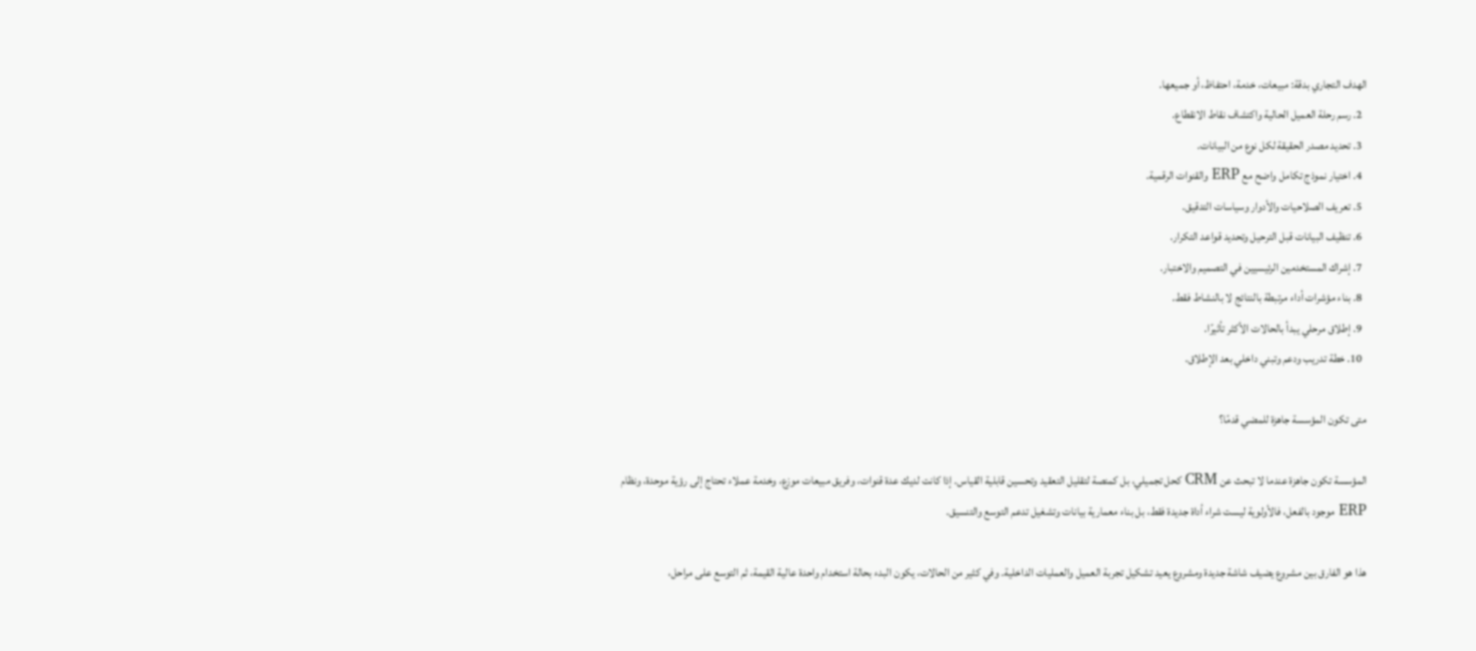الهدف التجاري بدقة: مبيعات، خدمة، احتفاظ، أو جميعها.
  2. رسم رحلة العميل الحالية واكتشاف نقاط الانقطاع.
  3. تحديد مصدر الحقيقة لكل نوع من البيانات.
  4. اختيار نموذج تكامل واضح مع ERP والقنوات الرقمية.
  5. تعريف الصلاحيات والأدوار وسياسات التدقيق.
  6. تنظيف البيانات قبل الترحيل وتحديد قواعد التكرار.
  7. إشراك المستخدمين الرئيسيين في التصميم والاختبار.
  8. بناء مؤشرات أداء مرتبطة بالنتائج لا بالنشاط فقط.
  9. إطلاق مرحلي يبدأ بالحالات الأكثر تأثيرًا.
  10. خطة تدريب ودعم وتبني داخلي بعد الإطلاق.

متى تكون المؤسسة جاهزة للمضي قدمًا؟

المؤسسة تكون جاهزة عندما لا تبحث عن CRM كحل تجميلي، بل كمنصة لتقليل التعقيد وتحسين قابلية القياس. إذا كانت لديك عدة قنوات، وفريق مبيعات موزع، وخدمة عملاء تحتاج إلى رؤية موحدة، ونظام ERP موجود بالفعل، فالأولوية ليست شراء أداة جديدة فقط، بل بناء معمارية بيانات وتشغيل تدعم التوسع والتنسيق.

هذا هو الفارق بين مشروع يضيف شاشة جديدة ومشروع يعيد تشكيل تجربة العميل والعمليات الداخلية. وفي كثير من الحالات، يكون البدء بحالة استخدام واحدة عالية القيمة، ثم التوسع على مراحل،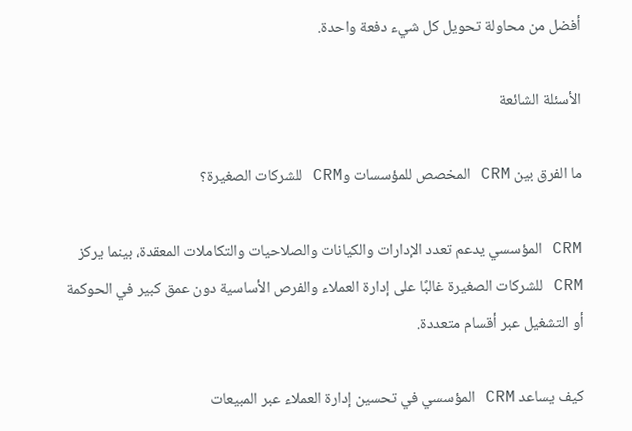أفضل من محاولة تحويل كل شيء دفعة واحدة.

الأسئلة الشائعة

ما الفرق بين CRM المخصص للمؤسسات وCRM للشركات الصغيرة؟

CRM المؤسسي يدعم تعدد الإدارات والكيانات والصلاحيات والتكاملات المعقدة، بينما يركز CRM للشركات الصغيرة غالبًا على إدارة العملاء والفرص الأساسية دون عمق كبير في الحوكمة أو التشغيل عبر أقسام متعددة.

كيف يساعد CRM المؤسسي في تحسين إدارة العملاء عبر المبيعات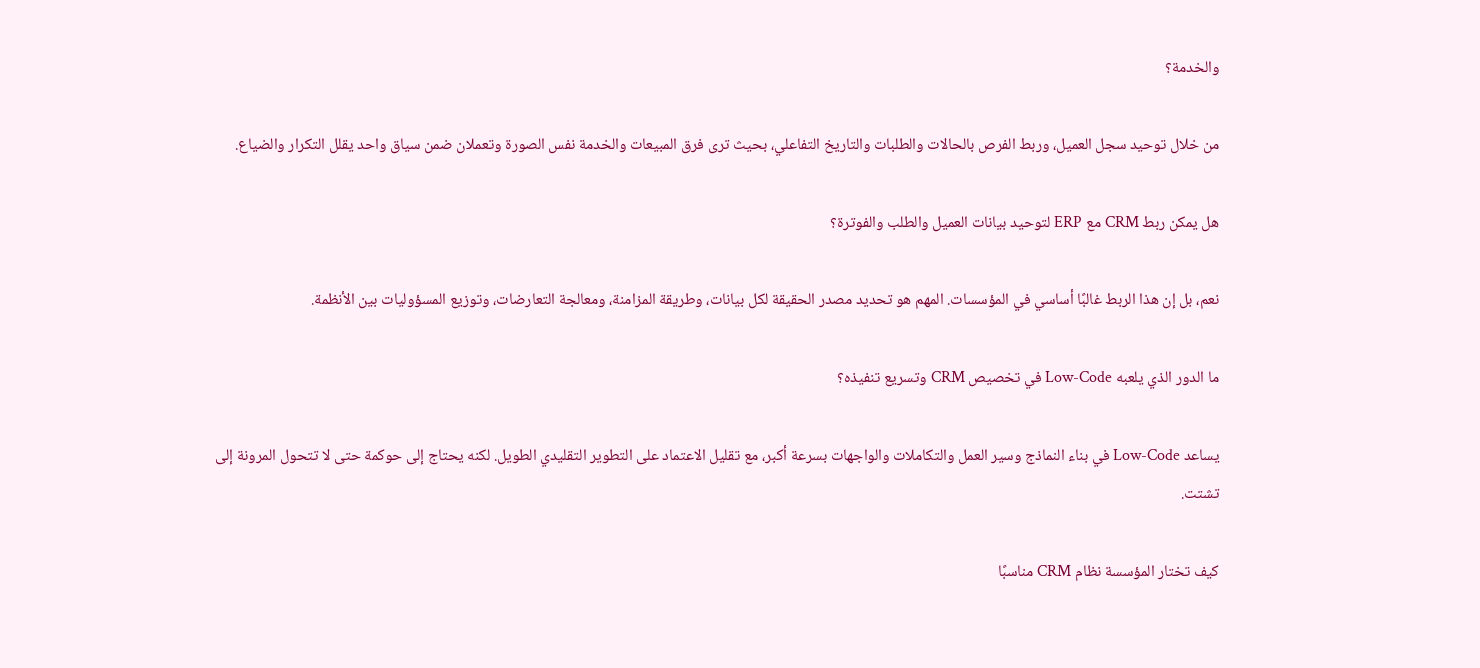والخدمة؟

من خلال توحيد سجل العميل، وربط الفرص بالحالات والطلبات والتاريخ التفاعلي، بحيث ترى فرق المبيعات والخدمة نفس الصورة وتعملان ضمن سياق واحد يقلل التكرار والضياع.

هل يمكن ربط CRM مع ERP لتوحيد بيانات العميل والطلب والفوترة؟

نعم، بل إن هذا الربط غالبًا أساسي في المؤسسات. المهم هو تحديد مصدر الحقيقة لكل بيانات، وطريقة المزامنة، ومعالجة التعارضات، وتوزيع المسؤوليات بين الأنظمة.

ما الدور الذي يلعبه Low-Code في تخصيص CRM وتسريع تنفيذه؟

يساعد Low-Code في بناء النماذج وسير العمل والتكاملات والواجهات بسرعة أكبر، مع تقليل الاعتماد على التطوير التقليدي الطويل. لكنه يحتاج إلى حوكمة حتى لا تتحول المرونة إلى تشتت.

كيف تختار المؤسسة نظام CRM مناسبًا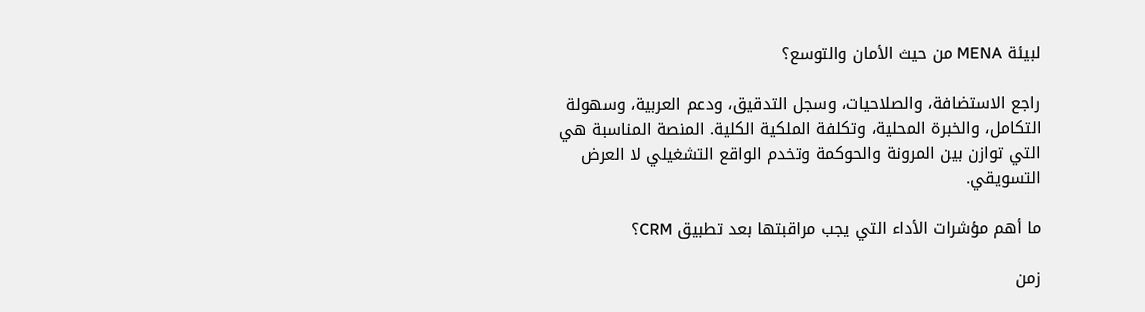لبيئة MENA من حيث الأمان والتوسع؟

راجع الاستضافة، والصلاحيات، وسجل التدقيق، ودعم العربية، وسهولة التكامل، والخبرة المحلية، وتكلفة الملكية الكلية. المنصة المناسبة هي التي توازن بين المرونة والحوكمة وتخدم الواقع التشغيلي لا العرض التسويقي.

ما أهم مؤشرات الأداء التي يجب مراقبتها بعد تطبيق CRM؟

زمن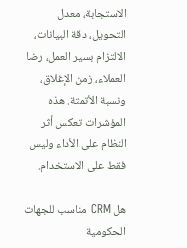الاستجابة، معدل التحويل، دقة البيانات، الالتزام بسير العمل، رضا العملاء، زمن الإغلاق، ونسبة الأتمتة. هذه المؤشرات تعكس أثر النظام على الأداء وليس فقط على الاستخدام.

هل CRM مناسب للجهات الحكومية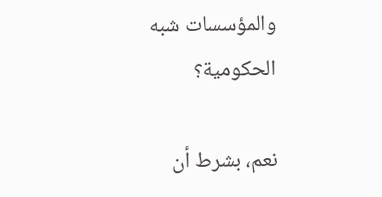والمؤسسات شبه الحكومية؟

نعم، بشرط أن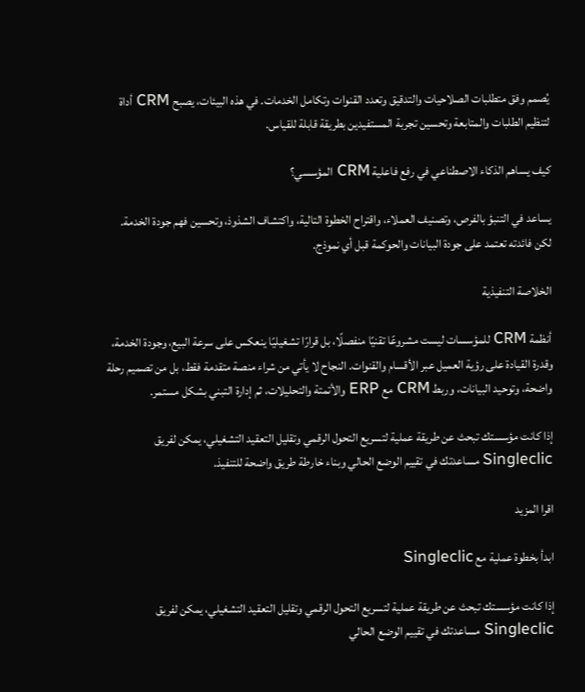يُصمم وفق متطلبات الصلاحيات والتدقيق وتعدد القنوات وتكامل الخدمات. في هذه البيئات، يصبح CRM أداة لتنظيم الطلبات والمتابعة وتحسين تجربة المستفيدين بطريقة قابلة للقياس.

كيف يساهم الذكاء الاصطناعي في رفع فاعلية CRM المؤسسي؟

يساعد في التنبؤ بالفرص، وتصنيف العملاء، واقتراح الخطوة التالية، واكتشاف الشذوذ، وتحسين فهم جودة الخدمة. لكن فائدته تعتمد على جودة البيانات والحوكمة قبل أي نموذج.

الخلاصة التنفيذية

أنظمة CRM للمؤسسات ليست مشروعًا تقنيًا منفصلًا، بل قرارًا تشغيليًا ينعكس على سرعة البيع، وجودة الخدمة، وقدرة القيادة على رؤية العميل عبر الأقسام والقنوات. النجاح لا يأتي من شراء منصة متقدمة فقط، بل من تصميم رحلة واضحة، وتوحيد البيانات، وربط CRM مع ERP والأتمتة والتحليلات، ثم إدارة التبني بشكل مستمر.

إذا كانت مؤسستك تبحث عن طريقة عملية لتسريع التحول الرقمي وتقليل التعقيد التشغيلي، يمكن لفريق Singleclic مساعدتك في تقييم الوضع الحالي وبناء خارطة طريق واضحة للتنفيذ.

اقرا المزيد

ابدأ بخطوة عملية مع Singleclic

إذا كانت مؤسستك تبحث عن طريقة عملية لتسريع التحول الرقمي وتقليل التعقيد التشغيلي، يمكن لفريق Singleclic مساعدتك في تقييم الوضع الحالي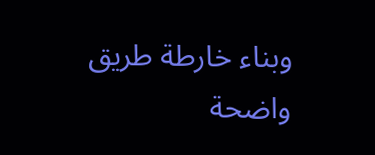وبناء خارطة طريق واضحة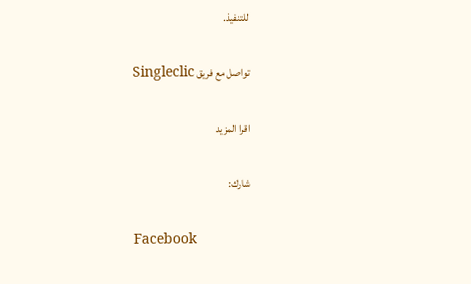للتنفيذ.

تواصل مع فريق Singleclic

اقرا المزيد

شارك:

Facebook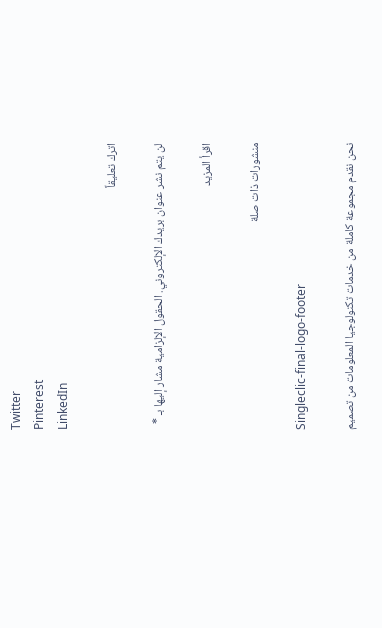Twitter
Pinterest
LinkedIn

اترك تعليقاً

لن يتم نشر عنوان بريدك الإلكتروني. الحقول الإلزامية مشار إليها بـ *

اقرأ المزيد

منشورات ذات صلة

Singleclic-final-logo-footer

نحن نقدم مجموعة كاملة من خدمات تكنولوجيا المعلومات من تصميم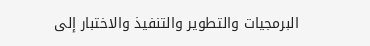البرمجيات والتطوير والتنفيذ والاختبار إلى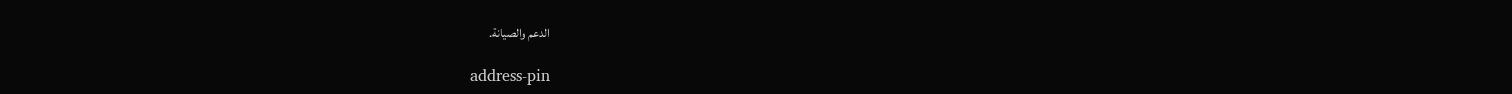الدعم والصيانة.

address-pin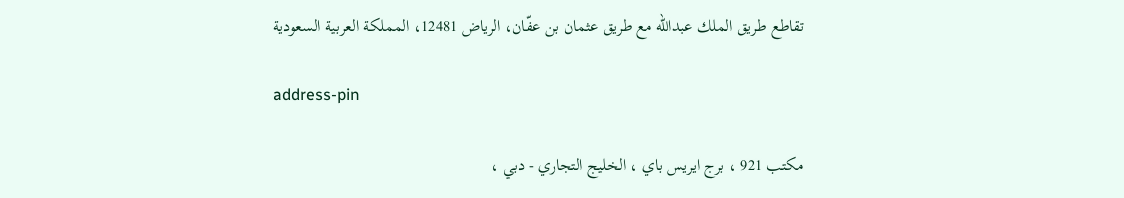تقاطع طريق الملك عبدالله مع طريق عثمان بن عفّان، الرياض 12481، المملكة العربية السعودية

address-pin

مكتب 921 ، برج ايريس باي ، الخليج التجاري - دبي ،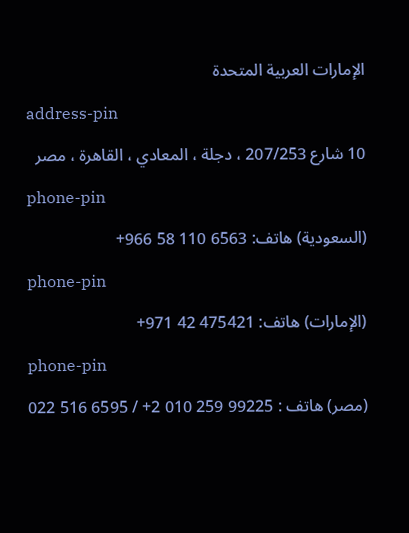الإمارات العربية المتحدة

address-pin

10 شارع 207/253 ، دجلة ، المعادي ، القاهرة ، مصر

phone-pin

(السعودية) هاتف: 6563 110 58 966+

phone-pin

(الإمارات) هاتف: 475421 42 971+

phone-pin

(مصر) هاتف : 99225 259 010 2+ / 6595 516 022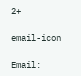2+

email-icon

Email: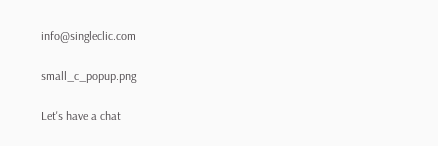info@singleclic.com

small_c_popup.png

Let's have a chat